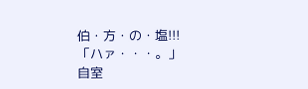伯・方・の・塩!!!
「ハァ・・・。」
自室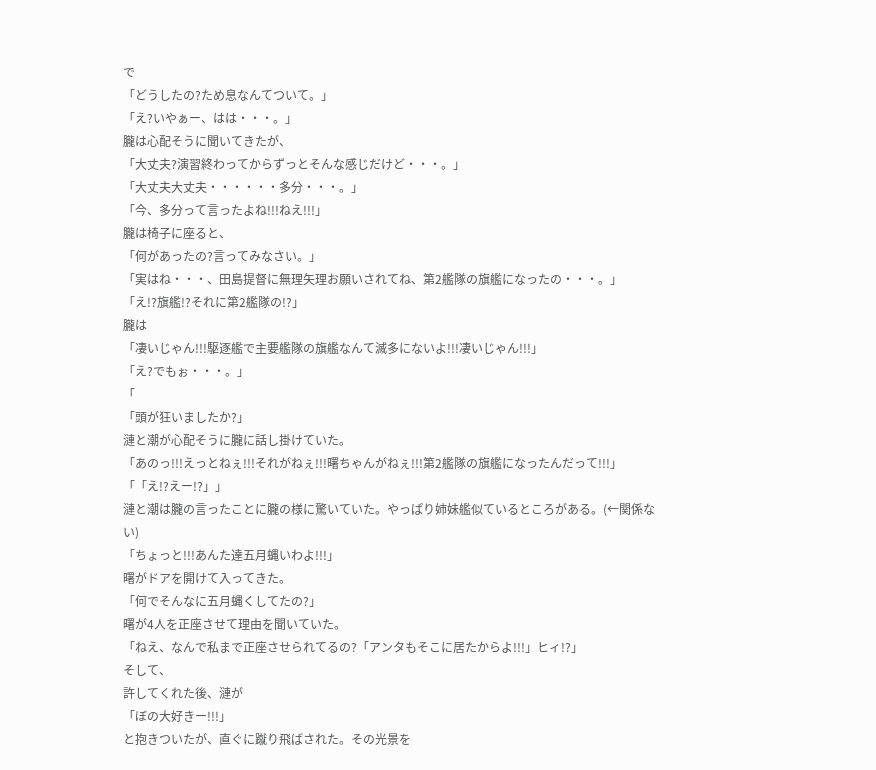で
「どうしたの?ため息なんてついて。」
「え?いやぁー、はは・・・。」
朧は心配そうに聞いてきたが、
「大丈夫?演習終わってからずっとそんな感じだけど・・・。」
「大丈夫大丈夫・・・・・・多分・・・。」
「今、多分って言ったよね!!!ねえ!!!」
朧は椅子に座ると、
「何があったの?言ってみなさい。」
「実はね・・・、田島提督に無理矢理お願いされてね、第2艦隊の旗艦になったの・・・。」
「え!?旗艦!?それに第2艦隊の!?」
朧は
「凄いじゃん!!!駆逐艦で主要艦隊の旗艦なんて滅多にないよ!!!凄いじゃん!!!」
「え?でもぉ・・・。」
「
「頭が狂いましたか?」
漣と潮が心配そうに朧に話し掛けていた。
「あのっ!!!えっとねぇ!!!それがねぇ!!!曙ちゃんがねぇ!!!第2艦隊の旗艦になったんだって!!!」
「「え!?えー!?」」
漣と潮は朧の言ったことに朧の様に驚いていた。やっぱり姉妹艦似ているところがある。(←関係ない)
「ちょっと!!!あんた達五月蝿いわよ!!!」
曙がドアを開けて入ってきた。
「何でそんなに五月蝿くしてたの?」
曙が4人を正座させて理由を聞いていた。
「ねえ、なんで私まで正座させられてるの?「アンタもそこに居たからよ!!!」ヒィ!?」
そして、
許してくれた後、漣が
「ぼの大好きー!!!」
と抱きついたが、直ぐに蹴り飛ばされた。その光景を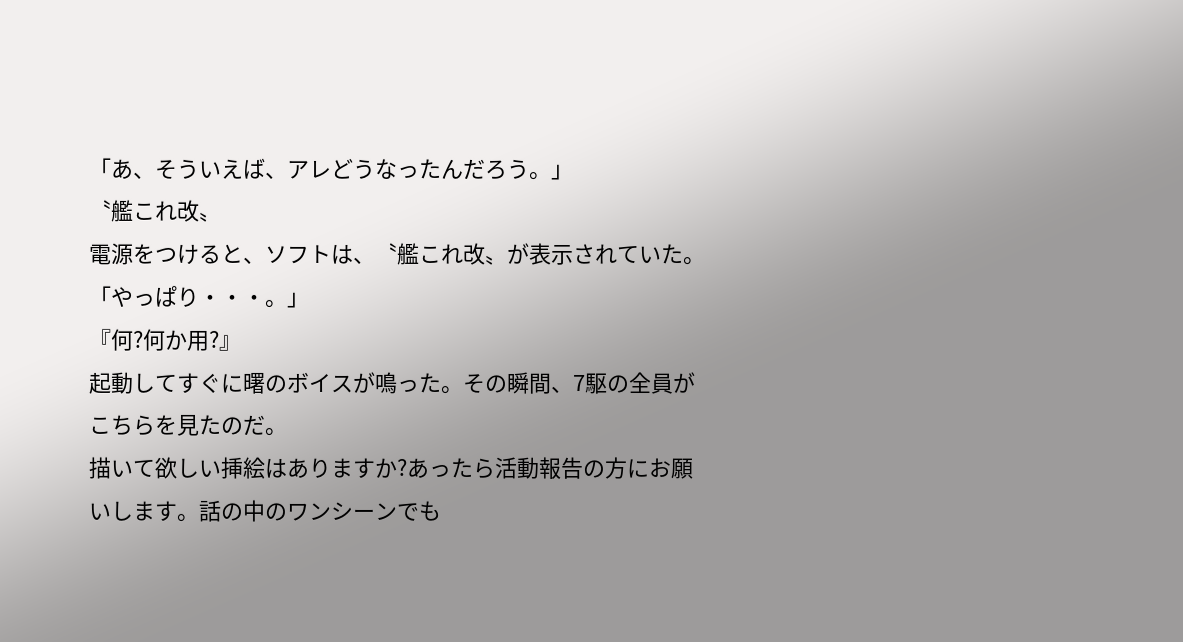「あ、そういえば、アレどうなったんだろう。」
〝艦これ改〟
電源をつけると、ソフトは、〝艦これ改〟が表示されていた。
「やっぱり・・・。」
『何?何か用?』
起動してすぐに曙のボイスが鳴った。その瞬間、7駆の全員がこちらを見たのだ。
描いて欲しい挿絵はありますか?あったら活動報告の方にお願いします。話の中のワンシーンでも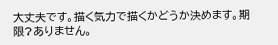大丈夫です。描く気力で描くかどうか決めます。期限?ありません。